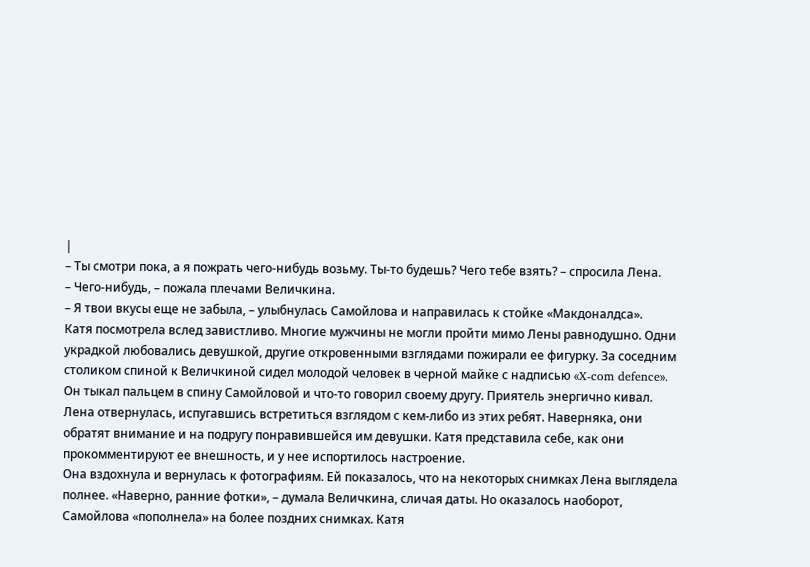|
– Ты смотри пока, а я пожрать чего-нибудь возьму. Ты-то будешь? Чего тебе взять? – спросила Лена.
– Чего-нибудь, – пожала плечами Величкина.
– Я твои вкусы еще не забыла, – улыбнулась Самойлова и направилась к стойке «Макдоналдса».
Катя посмотрела вслед завистливо. Многие мужчины не могли пройти мимо Лены равнодушно. Одни украдкой любовались девушкой, другие откровенными взглядами пожирали ее фигурку. За соседним столиком спиной к Величкиной сидел молодой человек в черной майке с надписью «X-com defence». Он тыкал пальцем в спину Самойловой и что-то говорил своему другу. Приятель энергично кивал. Лена отвернулась, испугавшись встретиться взглядом с кем-либо из этих ребят. Наверняка, они обратят внимание и на подругу понравившейся им девушки. Катя представила себе, как они прокомментируют ее внешность, и у нее испортилось настроение.
Она вздохнула и вернулась к фотографиям. Ей показалось, что на некоторых снимках Лена выглядела полнее. «Наверно, ранние фотки», – думала Величкина, сличая даты. Но оказалось наоборот, Самойлова «пополнела» на более поздних снимках. Катя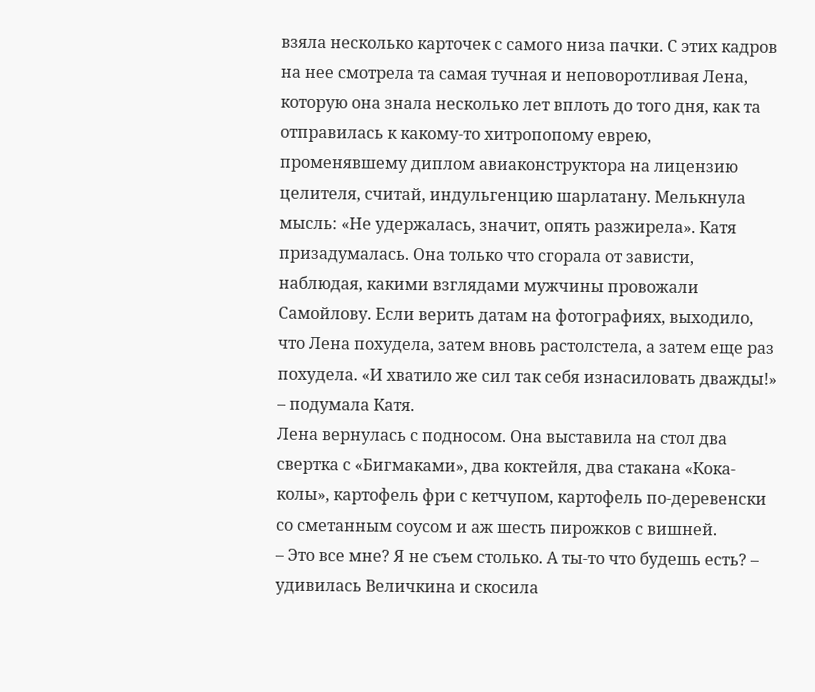взяла несколько карточек с самого низа пачки. С этих кадров на нее смотрела та самая тучная и неповоротливая Лена, которую она знала несколько лет вплоть до того дня, как та отправилась к какому-то хитропопому еврею, променявшему диплом авиаконструктора на лицензию целителя, считай, индульгенцию шарлатану. Мелькнула мысль: «Не удержалась, значит, опять разжирела». Катя призадумалась. Она только что сгорала от зависти, наблюдая, какими взглядами мужчины провожали Самойлову. Если верить датам на фотографиях, выходило, что Лена похудела, затем вновь растолстела, а затем еще раз похудела. «И хватило же сил так себя изнасиловать дважды!» – подумала Катя.
Лена вернулась с подносом. Она выставила на стол два свертка с «Бигмаками», два коктейля, два стакана «Кока-колы», картофель фри с кетчупом, картофель по-деревенски со сметанным соусом и аж шесть пирожков с вишней.
– Это все мне? Я не съем столько. А ты-то что будешь есть? – удивилась Величкина и скосила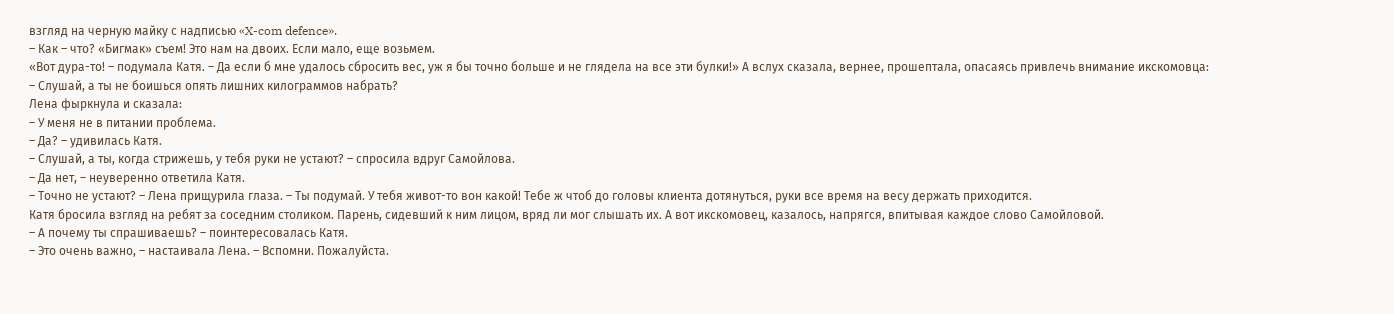взгляд на черную майку с надписью «X-com defence».
– Как – что? «Бигмак» съем! Это нам на двоих. Если мало, еще возьмем.
«Вот дура-то! – подумала Катя. – Да если б мне удалось сбросить вес, уж я бы точно больше и не глядела на все эти булки!» А вслух сказала, вернее, прошептала, опасаясь привлечь внимание икскомовца:
– Слушай, а ты не боишься опять лишних килограммов набрать?
Лена фыркнула и сказала:
– У меня не в питании проблема.
– Да? – удивилась Катя.
– Слушай, а ты, когда стрижешь, у тебя руки не устают? – спросила вдруг Самойлова.
– Да нет, – неуверенно ответила Катя.
– Точно не устают? – Лена прищурила глаза. – Ты подумай. У тебя живот-то вон какой! Тебе ж чтоб до головы клиента дотянуться, руки все время на весу держать приходится.
Катя бросила взгляд на ребят за соседним столиком. Парень, сидевший к ним лицом, вряд ли мог слышать их. А вот икскомовец, казалось, напрягся, впитывая каждое слово Самойловой.
– А почему ты спрашиваешь? – поинтересовалась Катя.
– Это очень важно, – настаивала Лена. – Вспомни. Пожалуйста.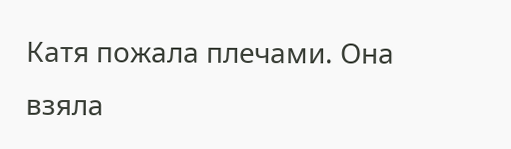Катя пожала плечами. Она взяла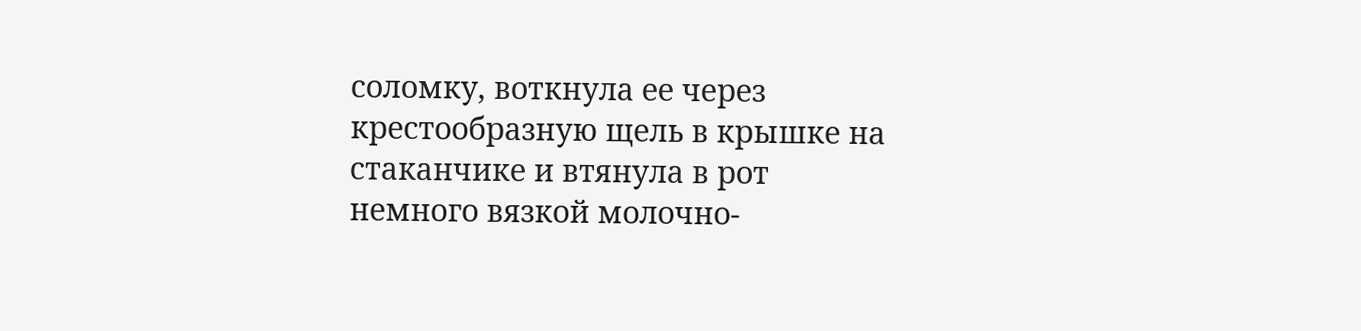соломку, воткнула ее через крестообразную щель в крышке на стаканчике и втянула в рот немного вязкой молочно-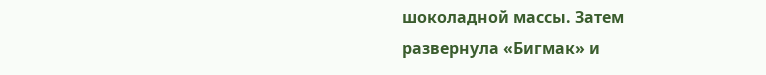шоколадной массы. Затем развернула «Бигмак» и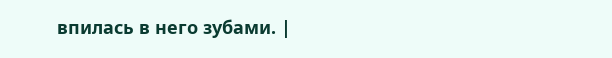впилась в него зубами. |